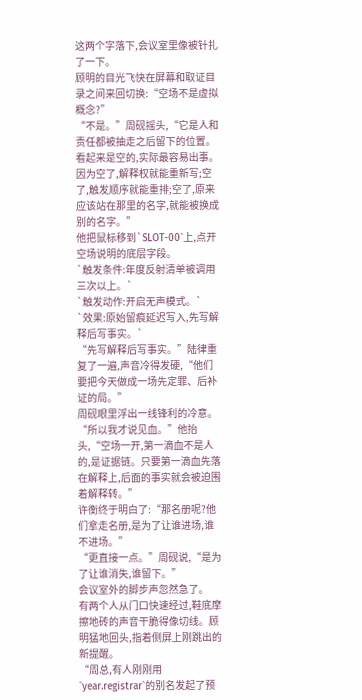这两个字落下,会议室里像被针扎了一下。
顾明的目光飞快在屏幕和取证目录之间来回切换:“空场不是虚拟概念?”
“不是。”周砚摇头,“它是人和责任都被抽走之后留下的位置。看起来是空的,实际最容易出事。因为空了,解释权就能重新写;空了,触发顺序就能重排;空了,原来应该站在那里的名字,就能被换成别的名字。”
他把鼠标移到`SLOT-00`上,点开空场说明的底层字段。
`触发条件:年度反射清单被调用三次以上。`
`触发动作:开启无声模式。`
`效果:原始留痕延迟写入,先写解释后写事实。`
“先写解释后写事实。”陆律重复了一遍,声音冷得发硬,“他们要把今天做成一场先定罪、后补证的局。”
周砚眼里浮出一线锋利的冷意。
“所以我才说见血。”他抬头,“空场一开,第一滴血不是人的,是证据链。只要第一滴血先落在解释上,后面的事实就会被迫围着解释转。”
许衡终于明白了:“那名册呢?他们拿走名册,是为了让谁进场,谁不进场。”
“更直接一点。”周砚说,“是为了让谁消失,谁留下。”
会议室外的脚步声忽然急了。
有两个人从门口快速经过,鞋底摩擦地砖的声音干脆得像切线。顾明猛地回头,指着侧屏上刚跳出的新提醒。
“周总,有人刚刚用`year.registrar`的别名发起了预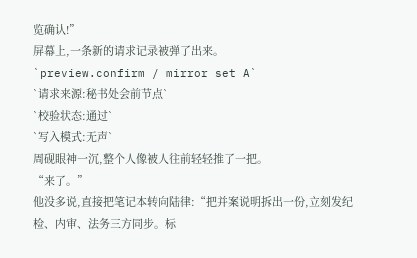览确认!”
屏幕上,一条新的请求记录被弹了出来。
`preview.confirm / mirror set A`
`请求来源:秘书处会前节点`
`校验状态:通过`
`写入模式:无声`
周砚眼神一沉,整个人像被人往前轻轻推了一把。
“来了。”
他没多说,直接把笔记本转向陆律:“把并案说明拆出一份,立刻发纪检、内审、法务三方同步。标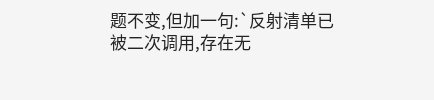题不变,但加一句:`反射清单已被二次调用,存在无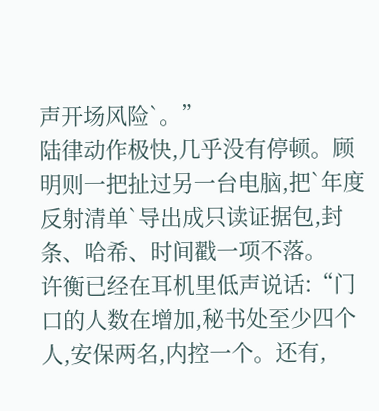声开场风险`。”
陆律动作极快,几乎没有停顿。顾明则一把扯过另一台电脑,把`年度反射清单`导出成只读证据包,封条、哈希、时间戳一项不落。
许衡已经在耳机里低声说话:“门口的人数在增加,秘书处至少四个人,安保两名,内控一个。还有,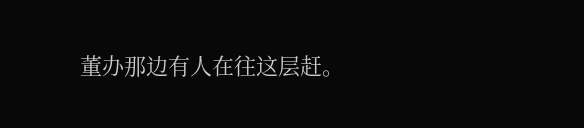董办那边有人在往这层赶。